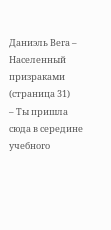Даниэль Вега – Населенный призраками (страница 31)
– Ты пришла сюда в середине учебного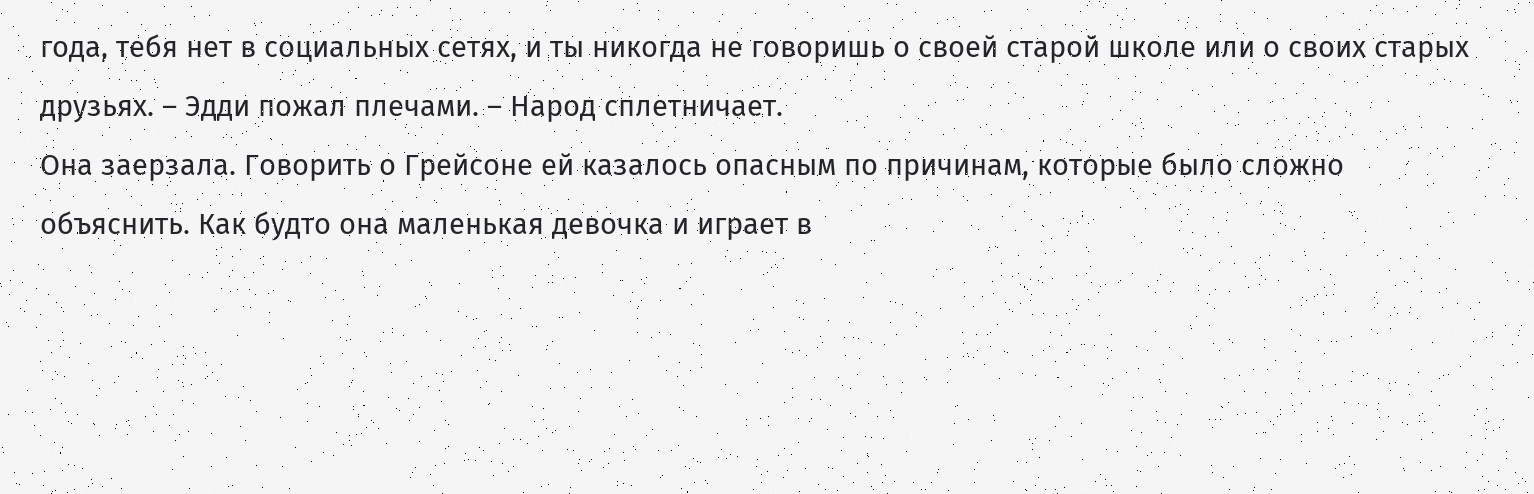года, тебя нет в социальных сетях, и ты никогда не говоришь о своей старой школе или о своих старых друзьях. – Эдди пожал плечами. – Народ сплетничает.
Она заерзала. Говорить о Грейсоне ей казалось опасным по причинам, которые было сложно объяснить. Как будто она маленькая девочка и играет в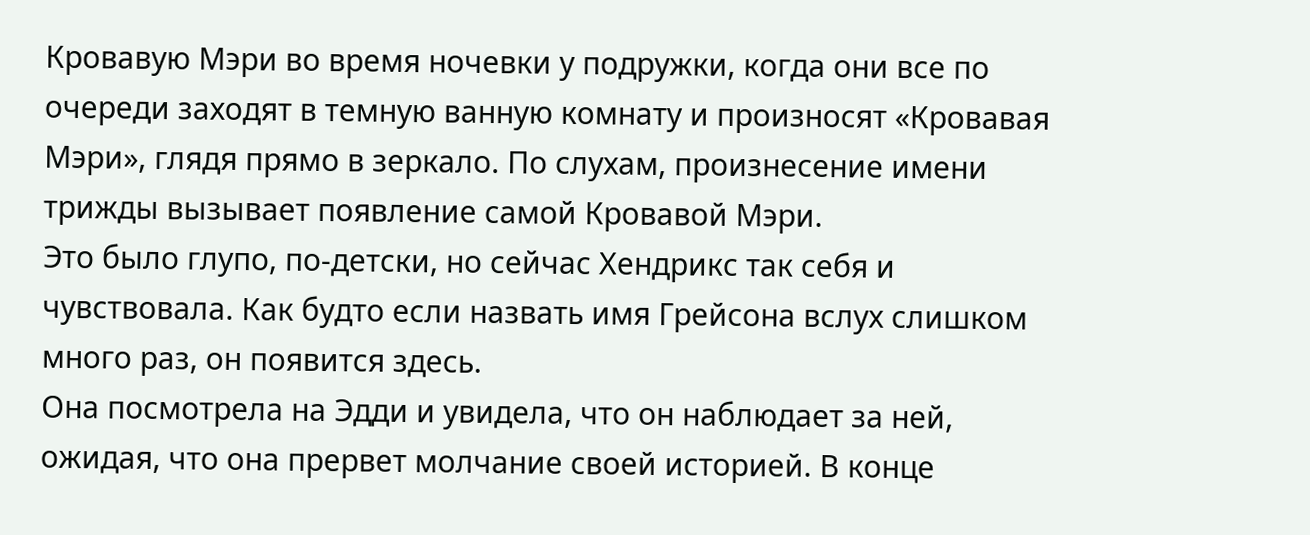Кровавую Мэри во время ночевки у подружки, когда они все по очереди заходят в темную ванную комнату и произносят «Кровавая Мэри», глядя прямо в зеркало. По слухам, произнесение имени трижды вызывает появление самой Кровавой Мэри.
Это было глупо, по-детски, но сейчас Хендрикс так себя и чувствовала. Как будто если назвать имя Грейсона вслух слишком много раз, он появится здесь.
Она посмотрела на Эдди и увидела, что он наблюдает за ней, ожидая, что она прервет молчание своей историей. В конце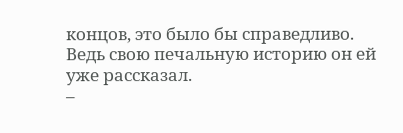концов, это было бы справедливо. Ведь свою печальную историю он ей уже рассказал.
–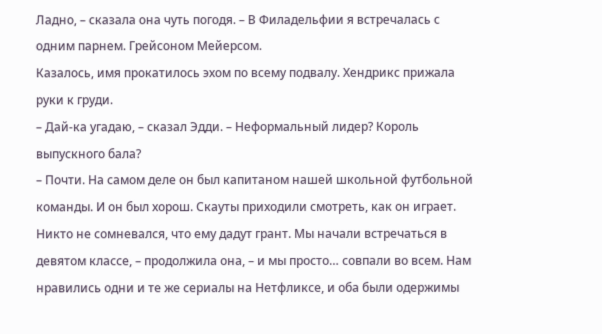Ладно, – сказала она чуть погодя. – В Филадельфии я встречалась с одним парнем. Грейсоном Мейерсом.
Казалось, имя прокатилось эхом по всему подвалу. Хендрикс прижала руки к груди.
– Дай-ка угадаю, – сказал Эдди. – Неформальный лидер? Король выпускного бала?
– Почти. На самом деле он был капитаном нашей школьной футбольной команды. И он был хорош. Скауты приходили смотреть, как он играет. Никто не сомневался, что ему дадут грант. Мы начали встречаться в девятом классе, – продолжила она, – и мы просто… совпали во всем. Нам нравились одни и те же сериалы на Нетфликсе, и оба были одержимы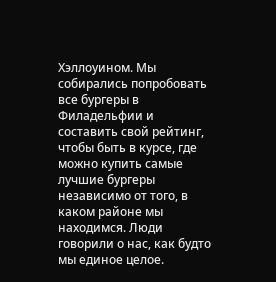Хэллоуином. Мы собирались попробовать все бургеры в Филадельфии и составить свой рейтинг, чтобы быть в курсе, где можно купить самые лучшие бургеры независимо от того, в каком районе мы находимся. Люди говорили о нас, как будто мы единое целое.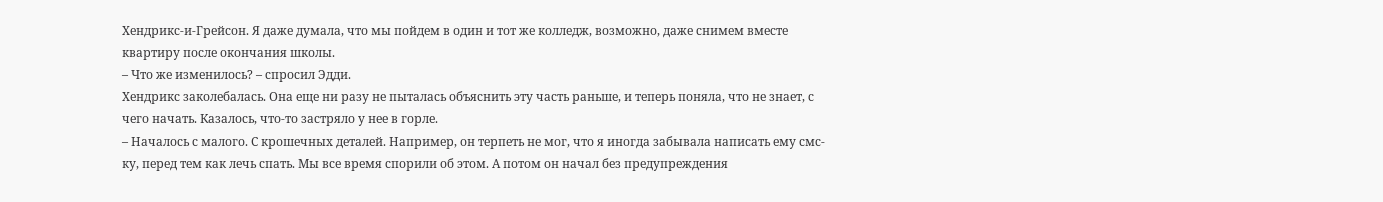Хендрикс-и-Грейсон. Я даже думала, что мы пойдем в один и тот же колледж, возможно, даже снимем вместе квартиру после окончания школы.
– Что же изменилось? – спросил Эдди.
Хендрикс заколебалась. Она еще ни разу не пыталась объяснить эту часть раньше, и теперь поняла, что не знает, с чего начать. Казалось, что-то застряло у нее в горле.
– Началось с малого. С крошечных деталей. Например, он терпеть не мог, что я иногда забывала написать ему смс-ку, перед тем как лечь спать. Мы все время спорили об этом. А потом он начал без предупреждения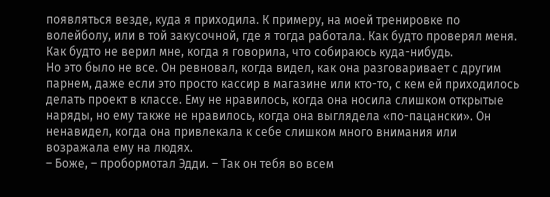появляться везде, куда я приходила. К примеру, на моей тренировке по волейболу, или в той закусочной, где я тогда работала. Как будто проверял меня. Как будто не верил мне, когда я говорила, что собираюсь куда-нибудь.
Но это было не все. Он ревновал, когда видел, как она разговаривает с другим парнем, даже если это просто кассир в магазине или кто-то, с кем ей приходилось делать проект в классе. Ему не нравилось, когда она носила слишком открытые наряды, но ему также не нравилось, когда она выглядела «по-пацански». Он ненавидел, когда она привлекала к себе слишком много внимания или возражала ему на людях.
– Боже, – пробормотал Эдди. – Так он тебя во всем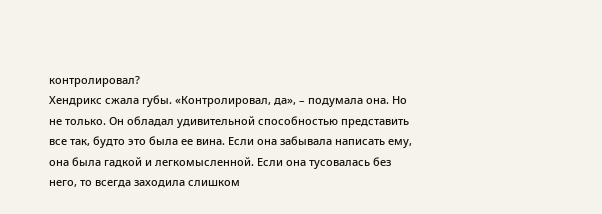контролировал?
Хендрикс сжала губы. «Контролировал, да», – подумала она. Но не только. Он обладал удивительной способностью представить все так, будто это была ее вина. Если она забывала написать ему, она была гадкой и легкомысленной. Если она тусовалась без него, то всегда заходила слишком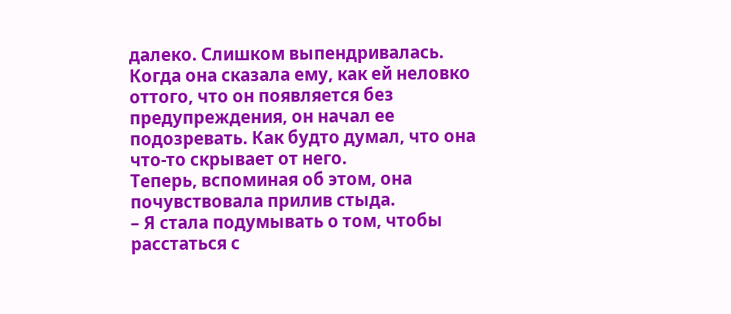далеко. Слишком выпендривалась. Когда она сказала ему, как ей неловко оттого, что он появляется без предупреждения, он начал ее подозревать. Как будто думал, что она что-то скрывает от него.
Теперь, вспоминая об этом, она почувствовала прилив стыда.
– Я стала подумывать о том, чтобы расстаться с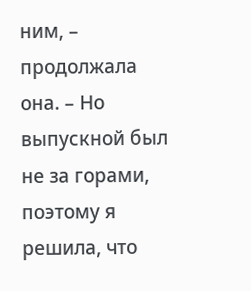ним, – продолжала она. – Но выпускной был не за горами, поэтому я решила, что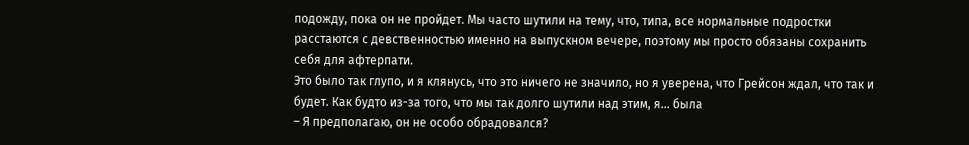подожду, пока он не пройдет. Мы часто шутили на тему, что, типа, все нормальные подростки расстаются с девственностью именно на выпускном вечере, поэтому мы просто обязаны сохранить себя для афтерпати.
Это было так глупо, и я клянусь, что это ничего не значило, но я уверена, что Грейсон ждал, что так и будет. Как будто из-за того, что мы так долго шутили над этим, я… была
– Я предполагаю, он не особо обрадовался?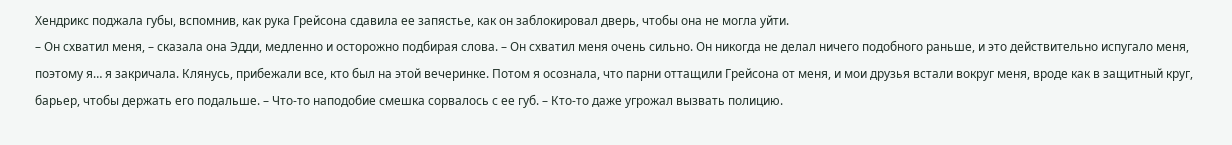Хендрикс поджала губы, вспомнив, как рука Грейсона сдавила ее запястье, как он заблокировал дверь, чтобы она не могла уйти.
– Он схватил меня, – сказала она Эдди, медленно и осторожно подбирая слова. – Он схватил меня очень сильно. Он никогда не делал ничего подобного раньше, и это действительно испугало меня, поэтому я… я закричала. Клянусь, прибежали все, кто был на этой вечеринке. Потом я осознала, что парни оттащили Грейсона от меня, и мои друзья встали вокруг меня, вроде как в защитный круг, барьер, чтобы держать его подальше. – Что-то наподобие смешка сорвалось с ее губ. – Кто-то даже угрожал вызвать полицию.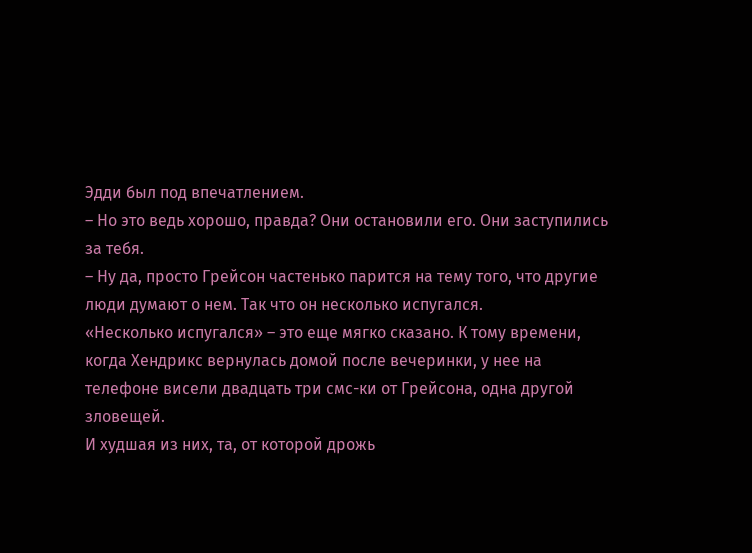Эдди был под впечатлением.
– Но это ведь хорошо, правда? Они остановили его. Они заступились за тебя.
– Ну да, просто Грейсон частенько парится на тему того, что другие люди думают о нем. Так что он несколько испугался.
«Несколько испугался» – это еще мягко сказано. К тому времени, когда Хендрикс вернулась домой после вечеринки, у нее на телефоне висели двадцать три смс-ки от Грейсона, одна другой зловещей.
И худшая из них, та, от которой дрожь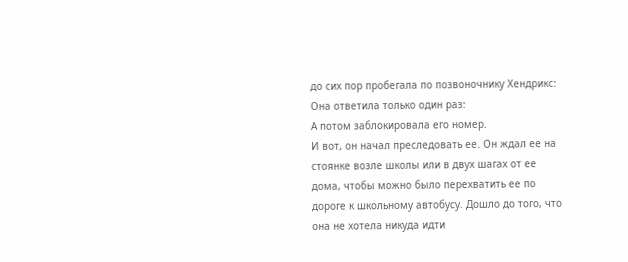до сих пор пробегала по позвоночнику Хендрикс:
Она ответила только один раз:
А потом заблокировала его номер.
И вот, он начал преследовать ее. Он ждал ее на стоянке возле школы или в двух шагах от ее дома, чтобы можно было перехватить ее по дороге к школьному автобусу. Дошло до того, что она не хотела никуда идти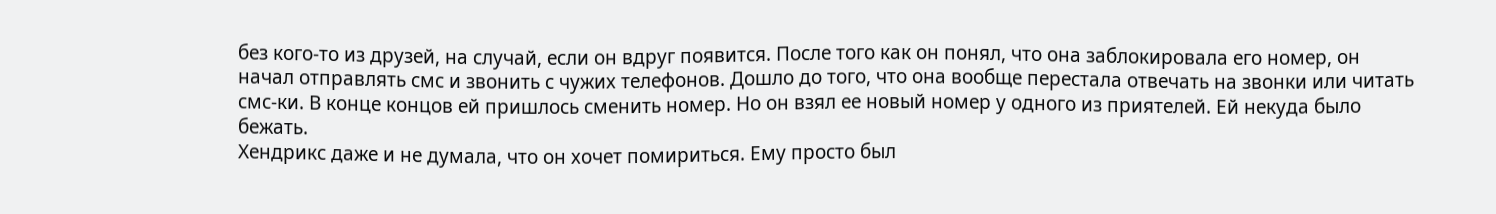без кого-то из друзей, на случай, если он вдруг появится. После того как он понял, что она заблокировала его номер, он начал отправлять смс и звонить с чужих телефонов. Дошло до того, что она вообще перестала отвечать на звонки или читать смс-ки. В конце концов ей пришлось сменить номер. Но он взял ее новый номер у одного из приятелей. Ей некуда было бежать.
Хендрикс даже и не думала, что он хочет помириться. Ему просто был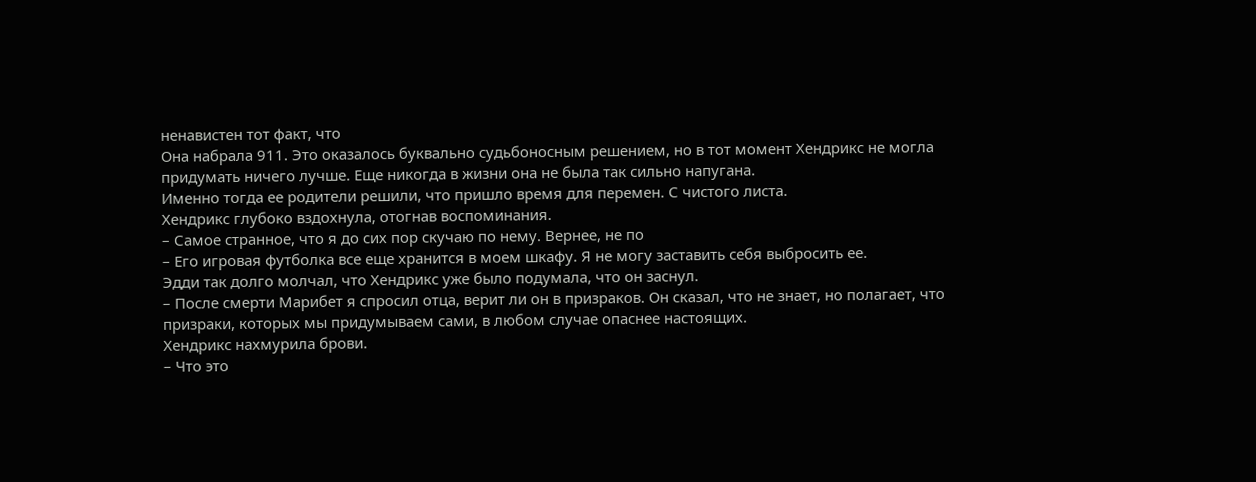ненавистен тот факт, что
Она набрала 911. Это оказалось буквально судьбоносным решением, но в тот момент Хендрикс не могла придумать ничего лучше. Еще никогда в жизни она не была так сильно напугана.
Именно тогда ее родители решили, что пришло время для перемен. С чистого листа.
Хендрикс глубоко вздохнула, отогнав воспоминания.
– Самое странное, что я до сих пор скучаю по нему. Вернее, не по
– Его игровая футболка все еще хранится в моем шкафу. Я не могу заставить себя выбросить ее.
Эдди так долго молчал, что Хендрикс уже было подумала, что он заснул.
– После смерти Марибет я спросил отца, верит ли он в призраков. Он сказал, что не знает, но полагает, что призраки, которых мы придумываем сами, в любом случае опаснее настоящих.
Хендрикс нахмурила брови.
– Что это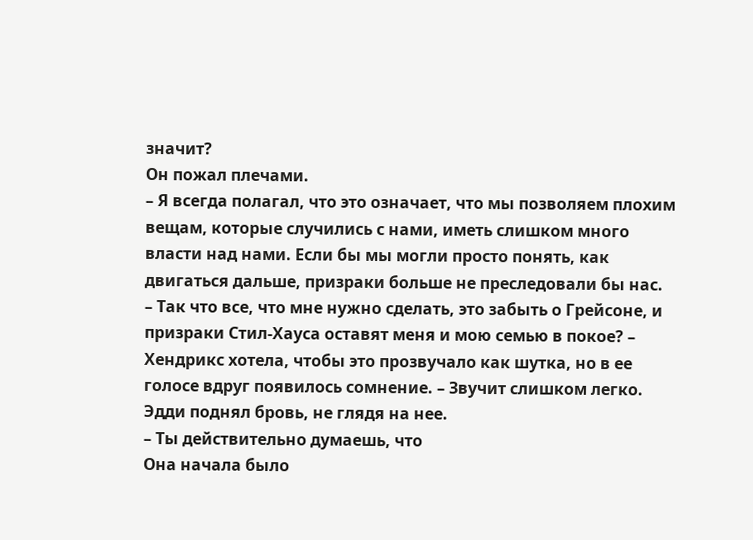значит?
Он пожал плечами.
– Я всегда полагал, что это означает, что мы позволяем плохим вещам, которые случились с нами, иметь слишком много власти над нами. Если бы мы могли просто понять, как двигаться дальше, призраки больше не преследовали бы нас.
– Так что все, что мне нужно сделать, это забыть о Грейсоне, и призраки Стил-Хауса оставят меня и мою семью в покое? – Хендрикс хотела, чтобы это прозвучало как шутка, но в ее голосе вдруг появилось сомнение. – Звучит слишком легко.
Эдди поднял бровь, не глядя на нее.
– Ты действительно думаешь, что
Она начала было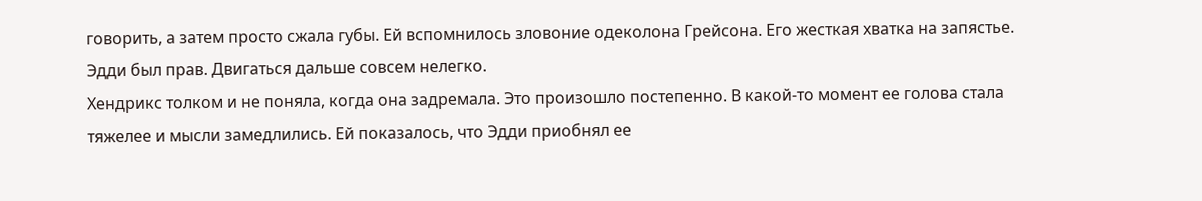говорить, а затем просто сжала губы. Ей вспомнилось зловоние одеколона Грейсона. Его жесткая хватка на запястье.
Эдди был прав. Двигаться дальше совсем нелегко.
Хендрикс толком и не поняла, когда она задремала. Это произошло постепенно. В какой-то момент ее голова стала тяжелее и мысли замедлились. Ей показалось, что Эдди приобнял ее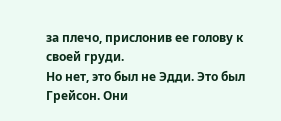за плечо, прислонив ее голову к своей груди.
Но нет, это был не Эдди. Это был Грейсон. Они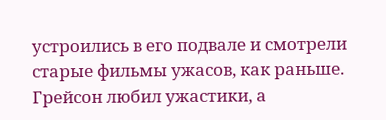устроились в его подвале и смотрели старые фильмы ужасов, как раньше. Грейсон любил ужастики, а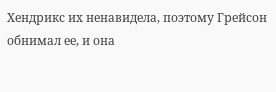Хендрикс их ненавидела, поэтому Грейсон обнимал ее, и она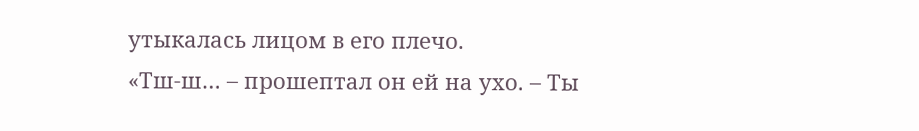утыкалась лицом в его плечо.
«Тш-ш… – прошептал он ей на ухо. – Ты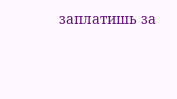заплатишь за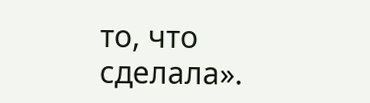то, что сделала».